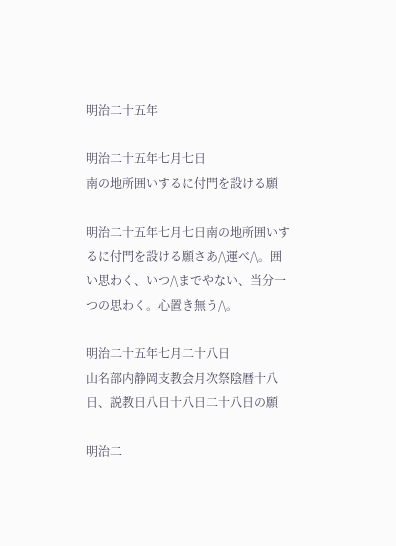明治二十五年

明治二十五年七月七日
南の地所囲いするに付門を設ける願

明治二十五年七月七日南の地所囲いするに付門を設ける願さあ/\運べ/\。囲い思わく、いつ/\までやない、当分一つの思わく。心置き無う/\。

明治二十五年七月二十八日
山名部内静岡支教会月次祭陰暦十八日、説教日八日十八日二十八日の願

明治二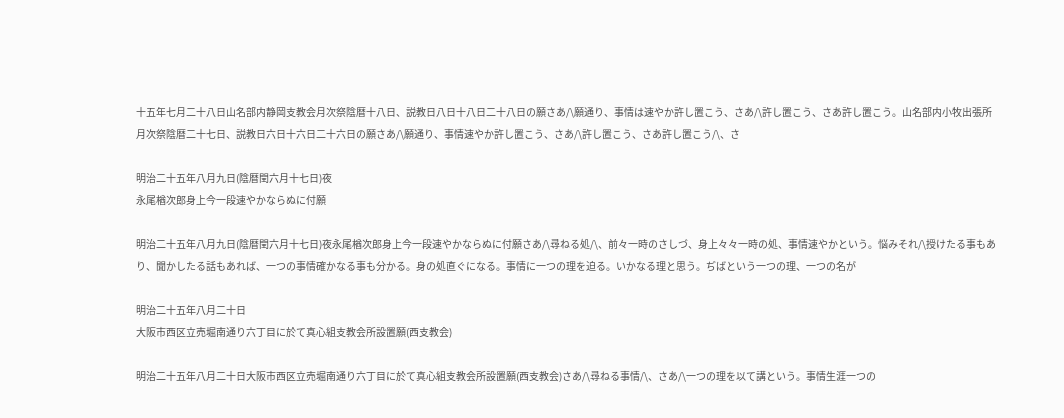十五年七月二十八日山名部内静岡支教会月次祭陰暦十八日、説教日八日十八日二十八日の願さあ/\願通り、事情は速やか許し置こう、さあ/\許し置こう、さあ許し置こう。山名部内小牧出張所月次祭陰暦二十七日、説教日六日十六日二十六日の願さあ/\願通り、事情速やか許し置こう、さあ/\許し置こう、さあ許し置こう/\、さ

明治二十五年八月九日(陰暦閏六月十七日)夜
永尾楢次郎身上今一段速やかならぬに付願

明治二十五年八月九日(陰暦閏六月十七日)夜永尾楢次郎身上今一段速やかならぬに付願さあ/\尋ねる処/\、前々一時のさしづ、身上々々一時の処、事情速やかという。悩みそれ/\授けたる事もあり、聞かしたる話もあれば、一つの事情確かなる事も分かる。身の処直ぐになる。事情に一つの理を迫る。いかなる理と思う。ぢばという一つの理、一つの名が

明治二十五年八月二十日
大阪市西区立売堀南通り六丁目に於て真心組支教会所設置願(西支教会)

明治二十五年八月二十日大阪市西区立売堀南通り六丁目に於て真心組支教会所設置願(西支教会)さあ/\尋ねる事情/\、さあ/\一つの理を以て講という。事情生涯一つの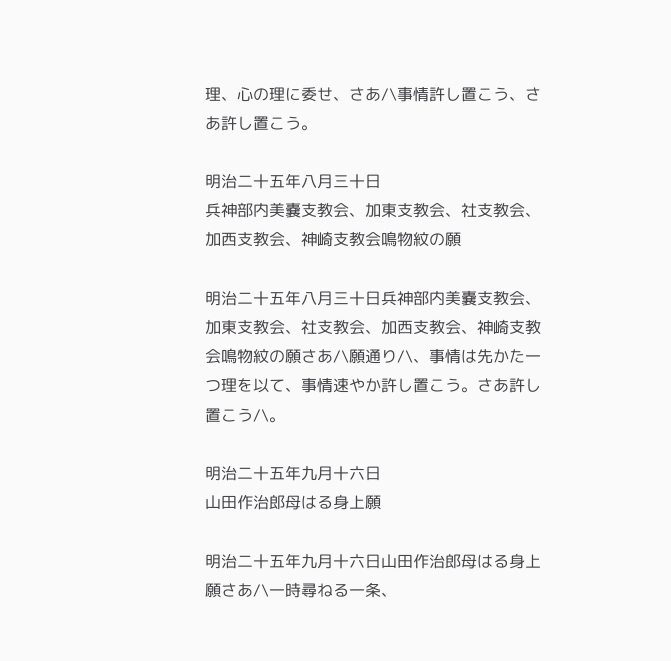理、心の理に委せ、さあ/\事情許し置こう、さあ許し置こう。

明治二十五年八月三十日
兵神部内美嚢支教会、加東支教会、社支教会、加西支教会、神崎支教会鳴物紋の願

明治二十五年八月三十日兵神部内美嚢支教会、加東支教会、社支教会、加西支教会、神崎支教会鳴物紋の願さあ/\願通り/\、事情は先かた一つ理を以て、事情速やか許し置こう。さあ許し置こう/\。

明治二十五年九月十六日
山田作治郎母はる身上願

明治二十五年九月十六日山田作治郎母はる身上願さあ/\一時尋ねる一条、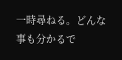一時尋ねる。どんな事も分かるで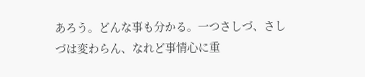あろう。どんな事も分かる。一つさしづ、さしづは変わらん、なれど事情心に重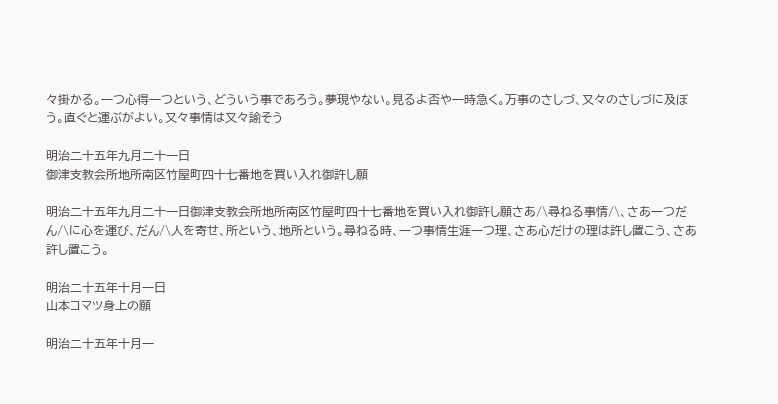々掛かる。一つ心得一つという、どういう事であろう。夢現やない。見るよ否や一時急く。万事のさしづ、又々のさしづに及ぼう。直ぐと運ぶがよい。又々事情は又々諭そう

明治二十五年九月二十一日
御津支教会所地所南区竹屋町四十七番地を買い入れ御許し願

明治二十五年九月二十一日御津支教会所地所南区竹屋町四十七番地を買い入れ御許し願さあ/\尋ねる事情/\、さあ一つだん/\に心を運び、だん/\人を寄せ、所という、地所という。尋ねる時、一つ事情生涯一つ理、さあ心だけの理は許し置こう、さあ許し置こう。

明治二十五年十月一日
山本コマツ身上の願

明治二十五年十月一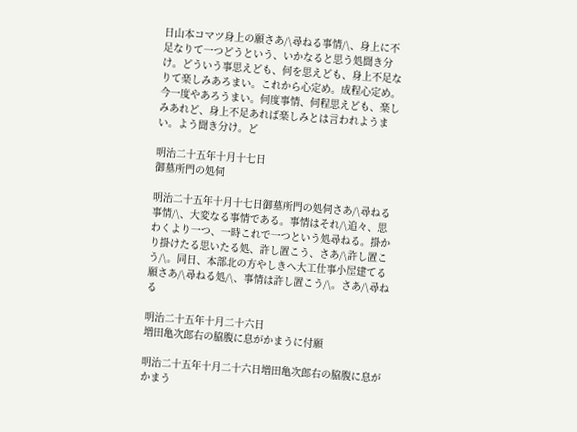日山本コマツ身上の願さあ/\尋ねる事情/\、身上に不足なりて一つどうという、いかなると思う処聞き分け。どういう事思えども、何を思えども、身上不足なりて楽しみあろまい。これから心定め。成程心定め。今一度やあろうまい。何度事情、何程思えども、楽しみあれど、身上不足あれば楽しみとは言われようまい。よう聞き分け。ど

明治二十五年十月十七日
御墓所門の処伺

明治二十五年十月十七日御墓所門の処伺さあ/\尋ねる事情/\、大変なる事情である。事情はそれ/\追々、思わくより一つ、一時これで一つという処尋ねる。掛かり掛けたる思いたる処、許し置こう、さあ/\許し置こう/\。同日、本部北の方やしきへ大工仕事小屋建てる願さあ/\尋ねる処/\、事情は許し置こう/\。さあ/\尋ねる

明治二十五年十月二十六日
増田亀次郎右の脇腹に息がかまうに付願

明治二十五年十月二十六日増田亀次郎右の脇腹に息がかまう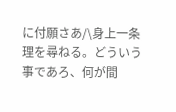に付願さあ/\身上一条理を尋ねる。どういう事であろ、何が間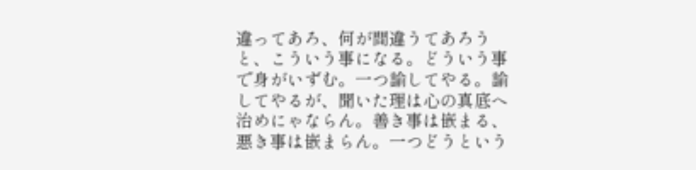違ってあろ、何が間違うてあろうと、こういう事になる。どういう事で身がいずむ。一つ諭してやる。諭してやるが、聞いた理は心の真底へ治めにゃならん。善き事は嵌まる、悪き事は嵌まらん。一つどうという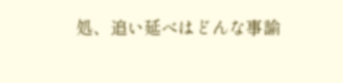処、追い延べはどんな事諭